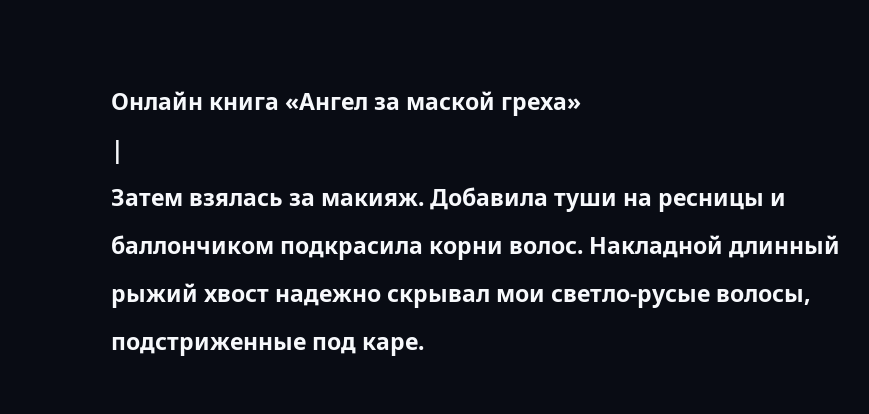Онлайн книга «Ангел за маской греха»
|
Затем взялась за макияж. Добавила туши на ресницы и баллончиком подкрасила корни волос. Накладной длинный рыжий хвост надежно скрывал мои светло-русые волосы, подстриженные под каре.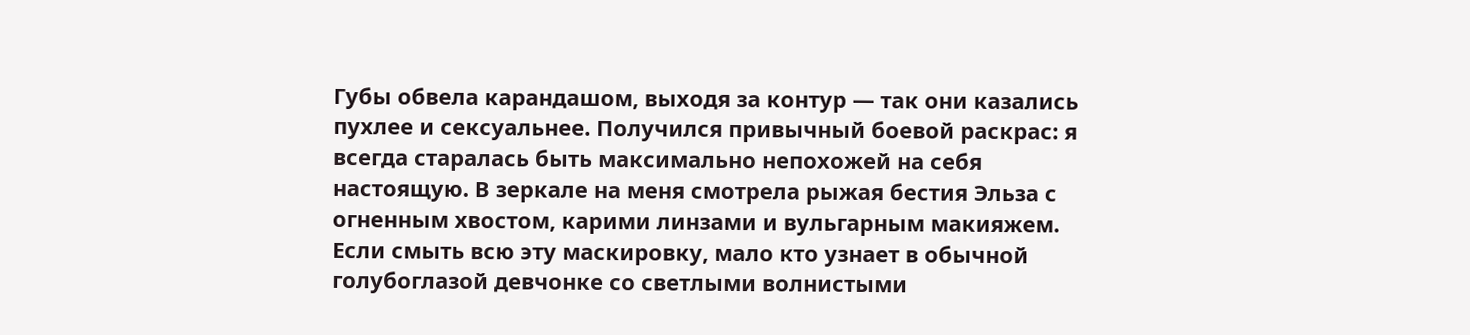Губы обвела карандашом, выходя за контур — так они казались пухлее и сексуальнее. Получился привычный боевой раскрас: я всегда старалась быть максимально непохожей на себя настоящую. В зеркале на меня смотрела рыжая бестия Эльза с огненным хвостом, карими линзами и вульгарным макияжем. Если смыть всю эту маскировку, мало кто узнает в обычной голубоглазой девчонке со светлыми волнистыми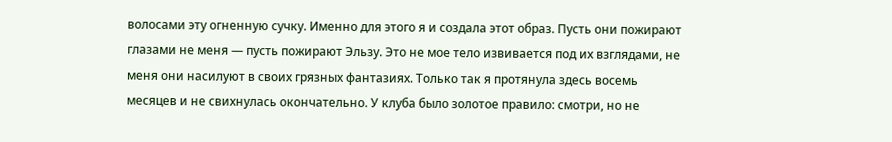волосами эту огненную сучку. Именно для этого я и создала этот образ. Пусть они пожирают глазами не меня — пусть пожирают Эльзу. Это не мое тело извивается под их взглядами, не меня они насилуют в своих грязных фантазиях. Только так я протянула здесь восемь месяцев и не свихнулась окончательно. У клуба было золотое правило: смотри, но не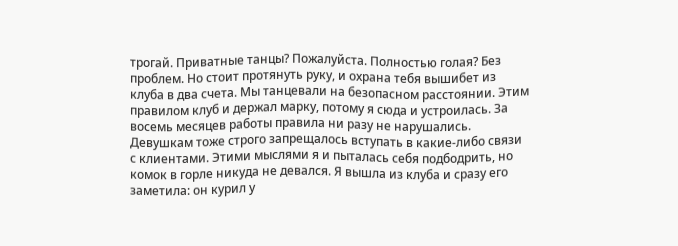трогай. Приватные танцы? Пожалуйста. Полностью голая? Без проблем. Но стоит протянуть руку, и охрана тебя вышибет из клуба в два счета. Мы танцевали на безопасном расстоянии. Этим правилом клуб и держал марку, потому я сюда и устроилась. За восемь месяцев работы правила ни разу не нарушались. Девушкам тоже строго запрещалось вступать в какие-либо связи с клиентами. Этими мыслями я и пыталась себя подбодрить, но комок в горле никуда не девался. Я вышла из клуба и сразу его заметила: он курил у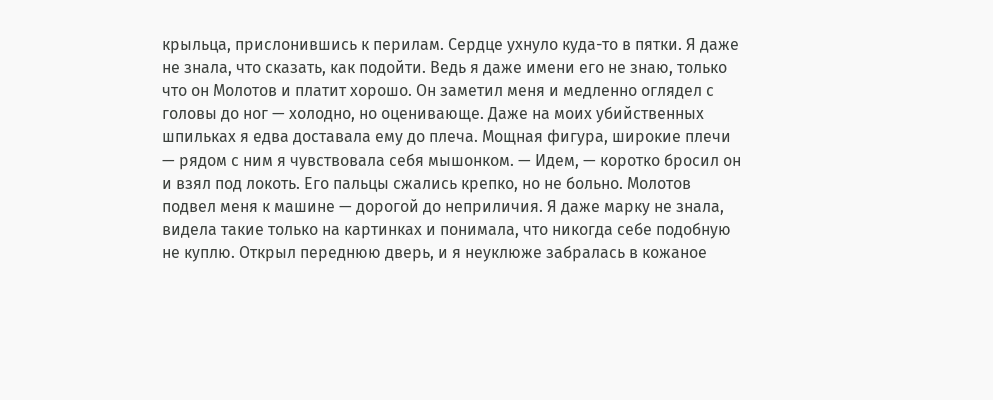крыльца, прислонившись к перилам. Сердце ухнуло куда-то в пятки. Я даже не знала, что сказать, как подойти. Ведь я даже имени его не знаю, только что он Молотов и платит хорошо. Он заметил меня и медленно оглядел с головы до ног — холодно, но оценивающе. Даже на моих убийственных шпильках я едва доставала ему до плеча. Мощная фигура, широкие плечи — рядом с ним я чувствовала себя мышонком. — Идем, — коротко бросил он и взял под локоть. Его пальцы сжались крепко, но не больно. Молотов подвел меня к машине — дорогой до неприличия. Я даже марку не знала, видела такие только на картинках и понимала, что никогда себе подобную не куплю. Открыл переднюю дверь, и я неуклюже забралась в кожаное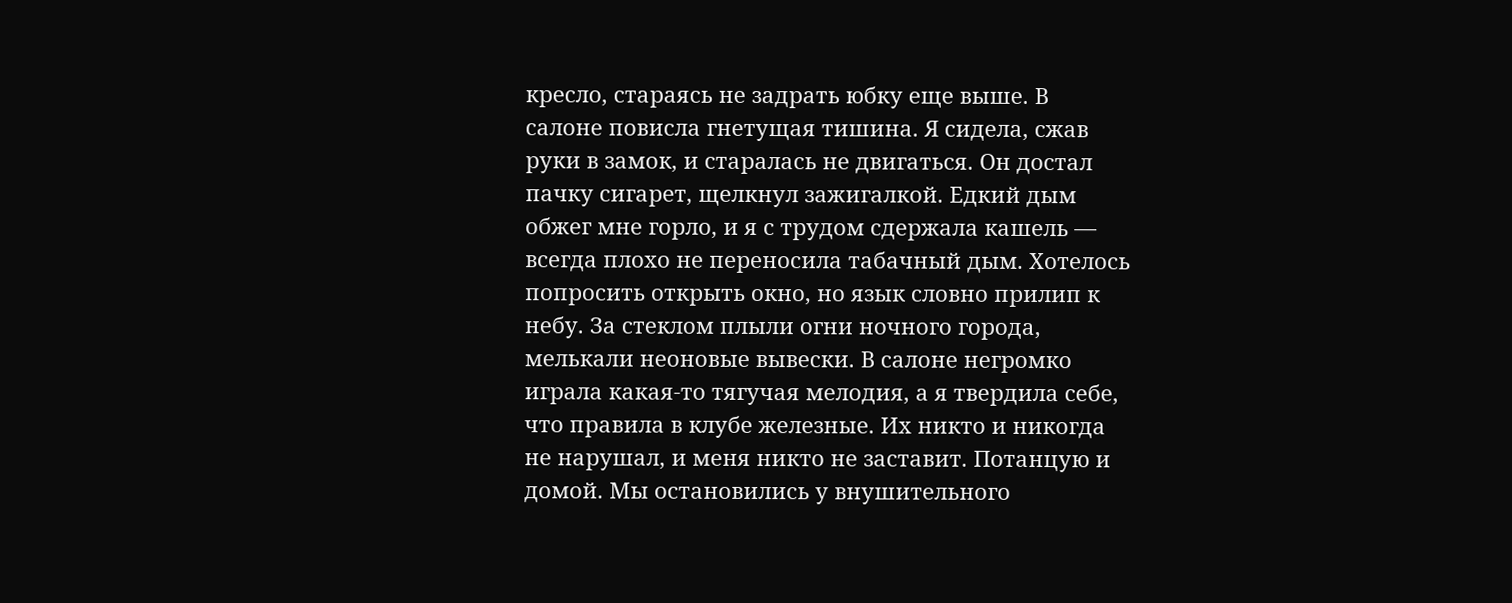кресло, стараясь не задрать юбку еще выше. В салоне повисла гнетущая тишина. Я сидела, сжав руки в замок, и старалась не двигаться. Он достал пачку сигарет, щелкнул зажигалкой. Едкий дым обжег мне горло, и я с трудом сдержала кашель — всегда плохо не переносила табачный дым. Хотелось попросить открыть окно, но язык словно прилип к небу. За стеклом плыли огни ночного города, мелькали неоновые вывески. В салоне негромко играла какая-то тягучая мелодия, а я твердила себе, что правила в клубе железные. Их никто и никогда не нарушал, и меня никто не заставит. Потанцую и домой. Мы остановились у внушительного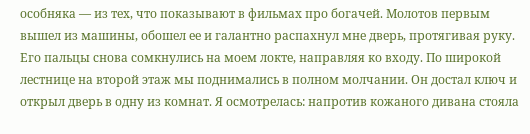особняка — из тех, что показывают в фильмах про богачей. Молотов первым вышел из машины, обошел ее и галантно распахнул мне дверь, протягивая руку. Его пальцы снова сомкнулись на моем локте, направляя ко входу. По широкой лестнице на второй этаж мы поднимались в полном молчании. Он достал ключ и открыл дверь в одну из комнат. Я осмотрелась: напротив кожаного дивана стояла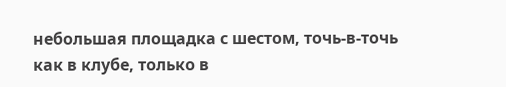небольшая площадка с шестом, точь-в-точь как в клубе, только в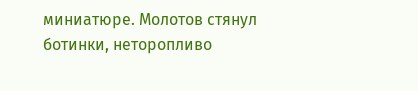миниатюре. Молотов стянул ботинки, неторопливо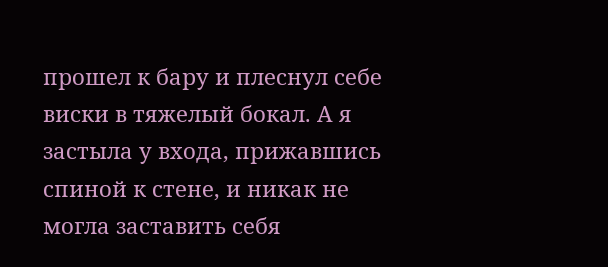прошел к бару и плеснул себе виски в тяжелый бокал. А я застыла у входа, прижавшись спиной к стене, и никак не могла заставить себя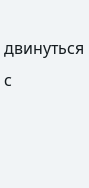двинуться с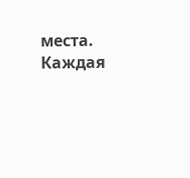места. Каждая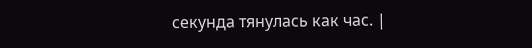секунда тянулась как час. |